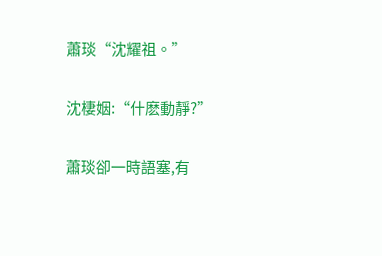蕭琰“沈耀祖。”

沈棲姻:“什麽動靜?”

蕭琰卻一時語塞,有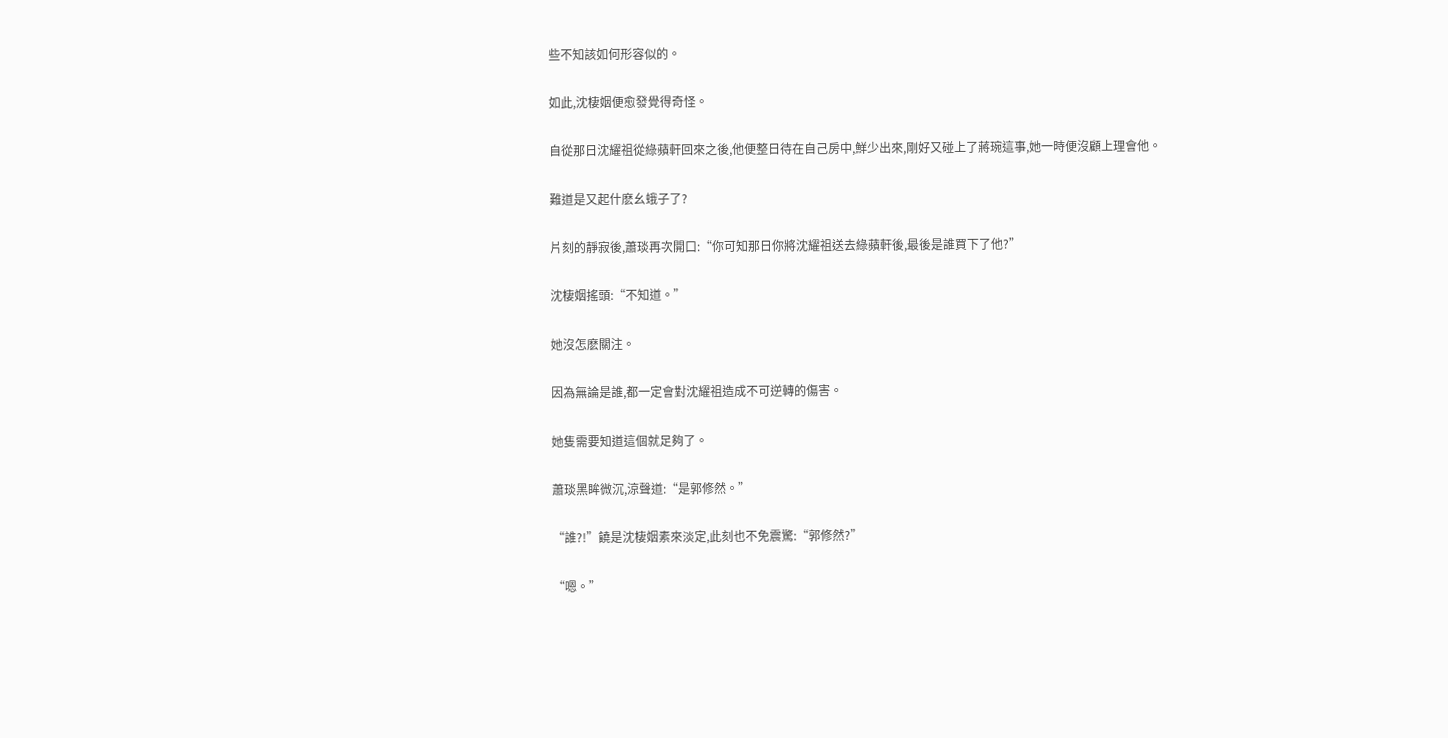些不知該如何形容似的。

如此,沈棲姻便愈發覺得奇怪。

自從那日沈耀祖從綠蘋軒回來之後,他便整日待在自己房中,鮮少出來,剛好又碰上了蔣琬這事,她一時便沒顧上理會他。

難道是又起什麽幺蛾子了?

片刻的靜寂後,蕭琰再次開口:“你可知那日你將沈耀祖送去綠蘋軒後,最後是誰買下了他?”

沈棲姻搖頭:“不知道。”

她沒怎麽關注。

因為無論是誰,都一定會對沈耀祖造成不可逆轉的傷害。

她隻需要知道這個就足夠了。

蕭琰黑眸微沉,涼聲道:“是郭修然。”

“誰?!”饒是沈棲姻素來淡定,此刻也不免震驚:“郭修然?”

“嗯。”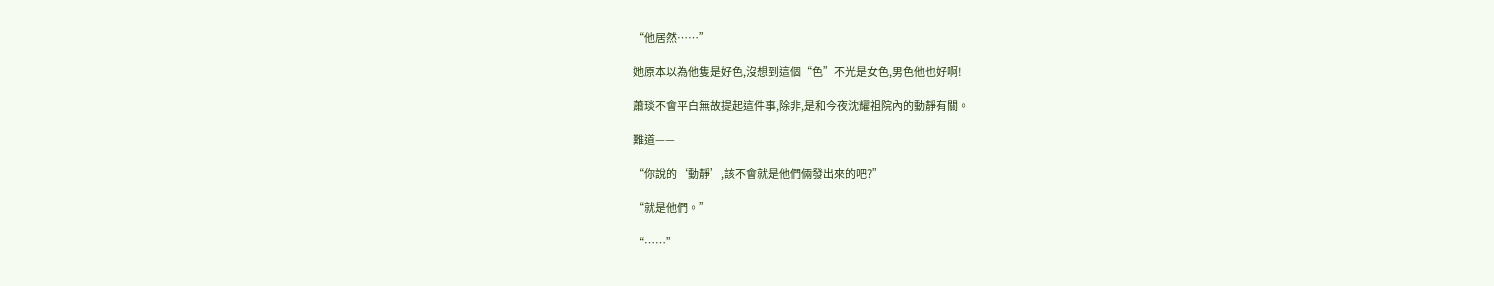“他居然……”

她原本以為他隻是好色,沒想到這個“色”不光是女色,男色他也好啊!

蕭琰不會平白無故提起這件事,除非,是和今夜沈耀祖院內的動靜有關。

難道——

“你說的‘動靜’,該不會就是他們倆發出來的吧?”

“就是他們。”

“……”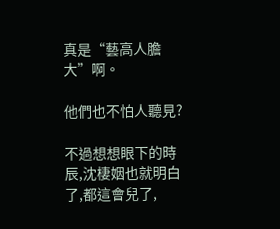真是“藝高人膽大”啊。

他們也不怕人聽見?

不過想想眼下的時辰,沈棲姻也就明白了,都這會兒了,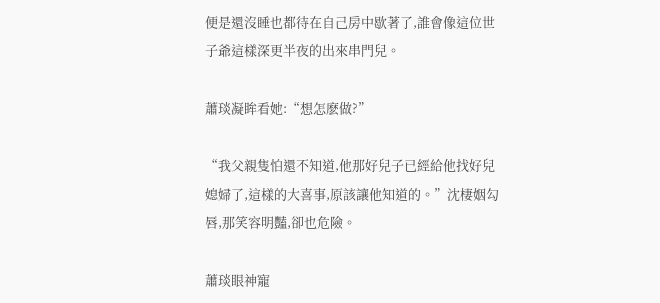便是還沒睡也都待在自己房中歇著了,誰會像這位世子爺這樣深更半夜的出來串門兒。

蕭琰凝眸看她:“想怎麽做?”

“我父親隻怕還不知道,他那好兒子已經給他找好兒媳婦了,這樣的大喜事,原該讓他知道的。”沈棲姻勾唇,那笑容明豔,卻也危險。

蕭琰眼神寵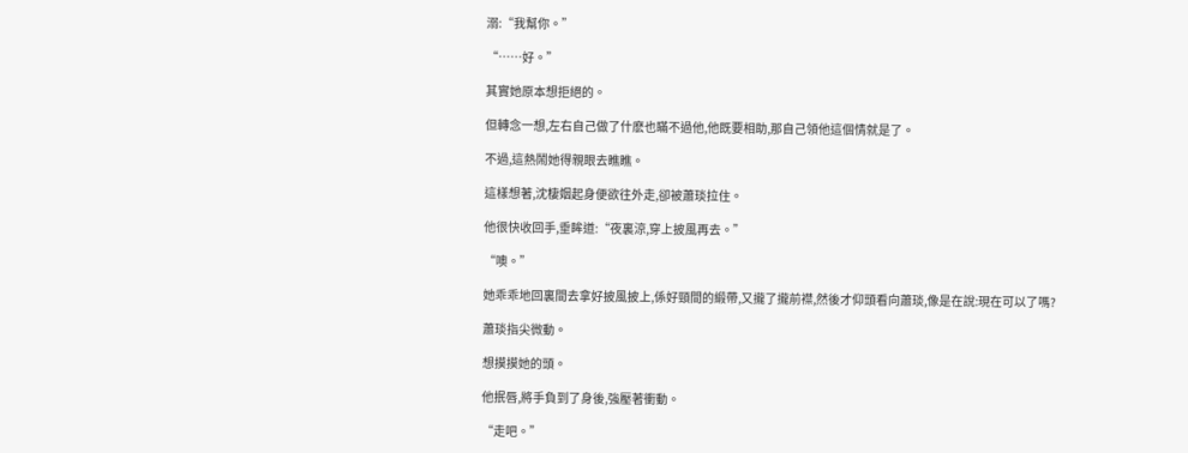溺:“我幫你。”

“……好。”

其實她原本想拒絕的。

但轉念一想,左右自己做了什麽也瞞不過他,他既要相助,那自己領他這個情就是了。

不過,這熱鬧她得親眼去瞧瞧。

這樣想著,沈棲姻起身便欲往外走,卻被蕭琰拉住。

他很快收回手,垂眸道:“夜裏涼,穿上披風再去。”

“噢。”

她乖乖地回裏間去拿好披風披上,係好頸間的緞帶,又攏了攏前襟,然後才仰頭看向蕭琰,像是在說:現在可以了嗎?

蕭琰指尖微動。

想摸摸她的頭。

他抿唇,將手負到了身後,強壓著衝動。

“走吧。”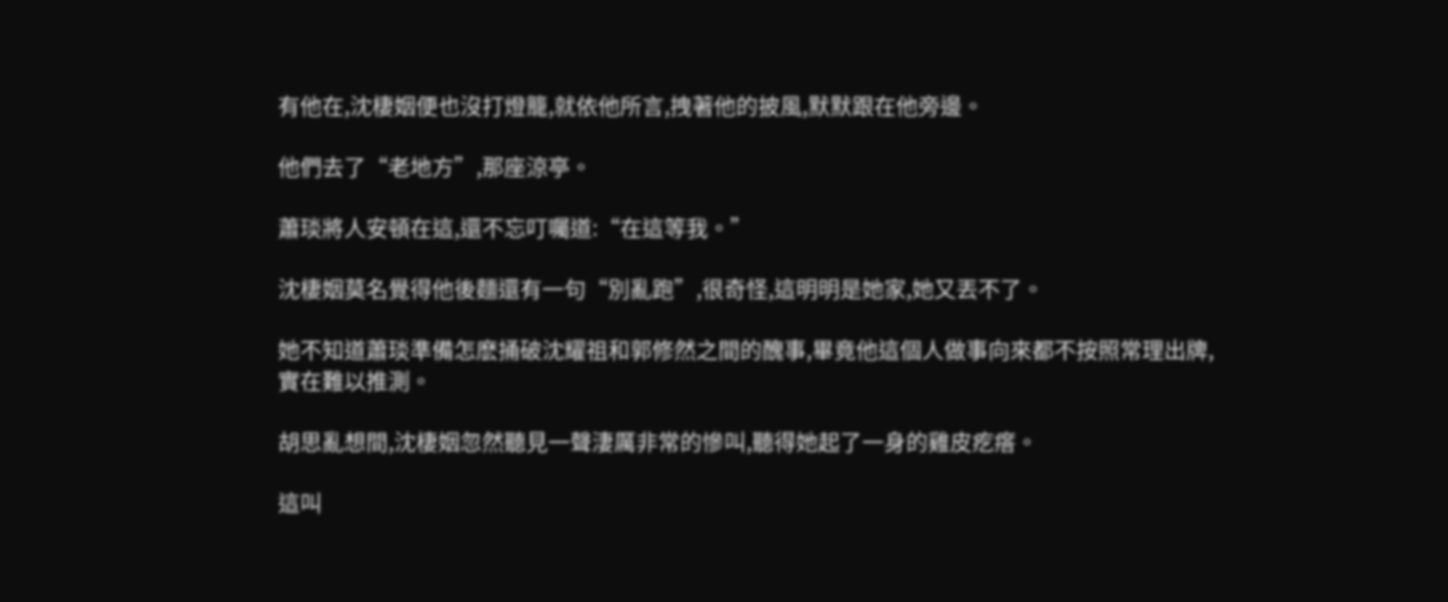有他在,沈棲姻便也沒打燈籠,就依他所言,拽著他的披風,默默跟在他旁邊。

他們去了“老地方”,那座涼亭。

蕭琰將人安頓在這,還不忘叮囑道:“在這等我。”

沈棲姻莫名覺得他後麵還有一句“別亂跑”,很奇怪,這明明是她家,她又丟不了。

她不知道蕭琰準備怎麽捅破沈耀祖和郭修然之間的醜事,畢竟他這個人做事向來都不按照常理出牌,實在難以推測。

胡思亂想間,沈棲姻忽然聽見一聲淒厲非常的慘叫,聽得她起了一身的雞皮疙瘩。

這叫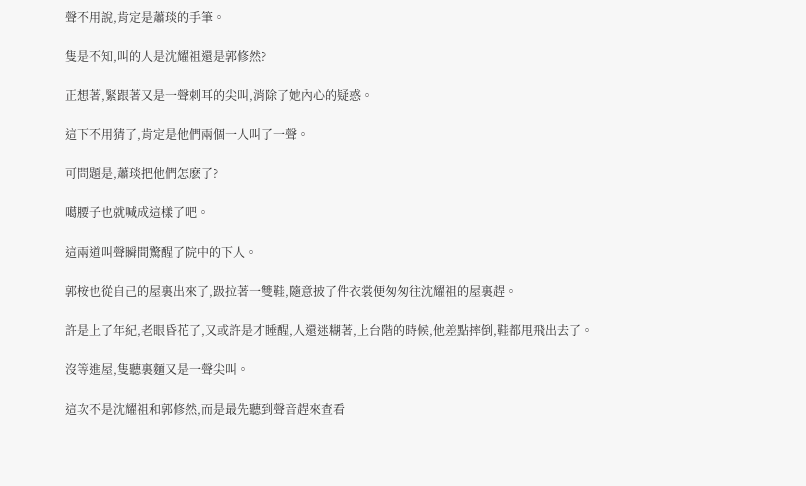聲不用說,肯定是蕭琰的手筆。

隻是不知,叫的人是沈耀祖還是郭修然?

正想著,緊跟著又是一聲刺耳的尖叫,消除了她內心的疑惑。

這下不用猜了,肯定是他們兩個一人叫了一聲。

可問題是,蕭琰把他們怎麽了?

噶腰子也就喊成這樣了吧。

這兩道叫聲瞬間驚醒了院中的下人。

郭桉也從自己的屋裏出來了,趿拉著一雙鞋,隨意披了件衣裳便匆匆往沈耀祖的屋裏趕。

許是上了年紀,老眼昏花了,又或許是才睡醒,人還迷糊著,上台階的時候,他差點摔倒,鞋都甩飛出去了。

沒等進屋,隻聽裏麵又是一聲尖叫。

這次不是沈耀祖和郭修然,而是最先聽到聲音趕來查看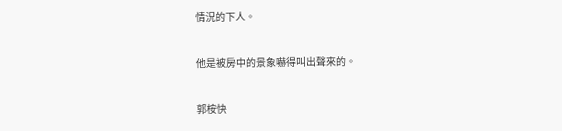情況的下人。

他是被房中的景象嚇得叫出聲來的。

郭桉快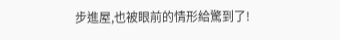步進屋,也被眼前的情形給驚到了!